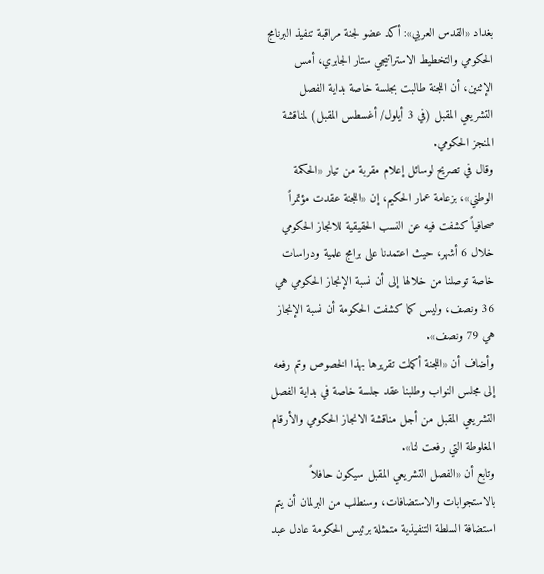بغداد «القدس العربي»: أكد عضو لجنة مراقبة تنفيذ البرنامج الحكومي والتخطيط الاستراتيجي ستار الجابري، أمس الإثنين، أن اللجنة طالبت بجلسة خاصة بداية الفصل التشريعي المقبل (في 3 أيلول/ أغسطس المقبل) لمناقشة المنجز الحكومي.
وقال في تصريح لوسائل إعلام مقربة من تيار «الحكمة الوطني»، بزعامة عمار الحكيم، إن «اللجنة عقدت مؤتمراً صحافياً كشفت فيه عن النسب الحقيقية للانجاز الحكومي خلال 6 أشهر، حيث اعتمدنا على برامج علمية ودراسات خاصة توصلنا من خلالها إلى أن نسبة الإنجاز الحكومي هي 36 ونصف، وليس كما كشفت الحكومة أن نسبة الإنجاز هي 79 ونصف».
وأضاف أن «اللجنة أكملت تقريرها بهذا الخصوص وتم رفعه إلى مجلس النواب وطلبنا عقد جلسة خاصة في بداية الفصل التشريعي المقبل من أجل مناقشة الانجاز الحكومي والأرقام المغلوطة التي رفعت لنا».
وتابع أن «الفصل التشريعي المقبل سيكون حافلاً بالاستجوابات والاستضافات، وسنطلب من البرلمان أن يتم استضافة السلطة التنفيذية متمثلة برئيس الحكومة عادل عبد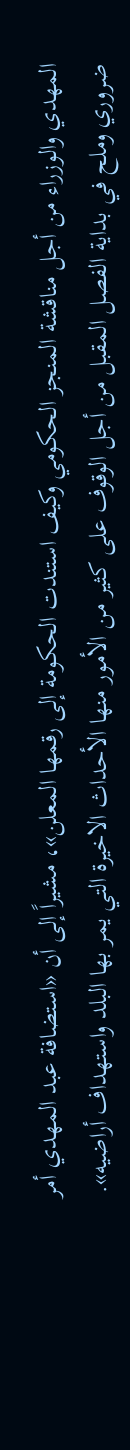المهدي والوزراء من أجل مناقشة المنجز الحكومي وكيف استندت الحكومة إلى رقمها المعلن»، مشيراً إلى أن «استضافة عبد المهدي أمر ضروري وملح في بداية الفصل المقبل من أجل الوقوف على كثير من الأمور منها الأحداث الاخيرة التي يمر بها البلد واستهداف أراضيه».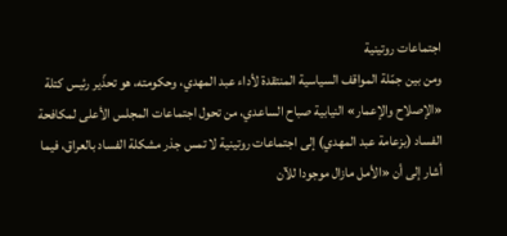اجتماعات روتينية
ومن بين جمّلة المواقف السياسية المنتقدة لأداء عبد المهدي، وحكومته، هو تحذّير رئيس كتلة «الإصلاح والإعمار» النيابية صباح الساعدي، من تحول اجتماعات المجلس الأعلى لمكافحة الفساد (بزعامة عبد المهدي) إلى اجتماعات روتينية لا تمس جذر مشكلة الفساد بالعراق، فيما أشار إلى أن «الأمل مازال موجودا للآن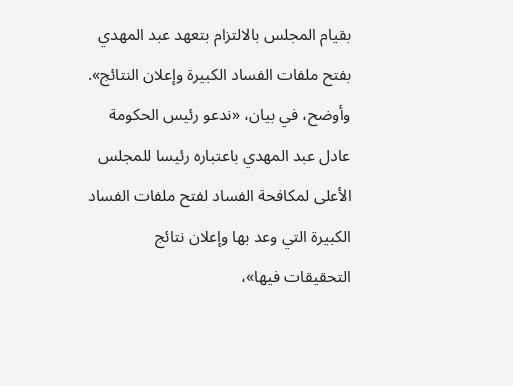بقيام المجلس بالالتزام بتعهد عبد المهدي بفتح ملفات الفساد الكبيرة وإعلان النتائج».
وأوضح، في بيان، «ندعو رئيس الحكومة عادل عبد المهدي باعتباره رئيسا للمجلس الأعلى لمكافحة الفساد لفتح ملفات الفساد الكبيرة التي وعد بها وإعلان نتائج التحقيقات فيها»،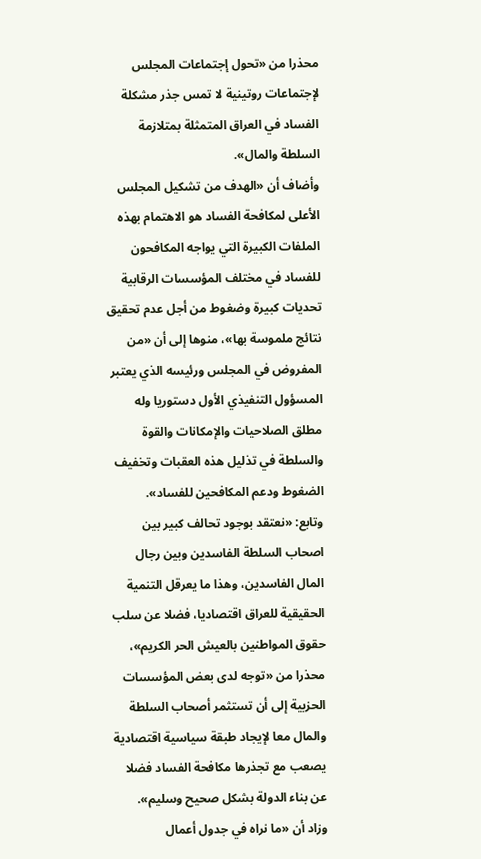محذرا من «تحول إجتماعات المجلس لإجتماعات روتينية لا تمس جذر مشكلة الفساد في العراق المتمثلة بمتلازمة السلطة والمال».
وأضاف أن «الهدف من تشكيل المجلس الأعلى لمكافحة الفساد هو الاهتمام بهذه الملفات الكبيرة التي يواجه المكافحون للفساد في مختلف المؤسسات الرقابية تحديات كبيرة وضغوط من أجل عدم تحقيق نتائج ملموسة بها»، منوها إلى أن «من المفروض في المجلس ورئيسه الذي يعتبر المسؤول التنفيذي الأول دستوريا وله مطلق الصلاحيات والإمكانات والقوة والسلطة في تذليل هذه العقبات وتخفيف الضغوط ودعم المكافحين للفساد».
وتابع: «نعتقد بوجود تحالف كبير بين اصحاب السلطة الفاسدين وبين رجال المال الفاسدين، وهذا ما يعرقل التنمية الحقيقية للعراق اقتصاديا، فضلا عن سلب حقوق المواطنين بالعيش الحر الكريم»، محذرا من «توجه لدى بعض المؤسسات الحزبية إلى أن تستثمر أصحاب السلطة والمال معا لإيجاد طبقة سياسية اقتصادية يصعب مع تجذرها مكافحة الفساد فضلا عن بناء الدولة بشكل صحيح وسليم».
وزاد أن «ما نراه في جدول أعمال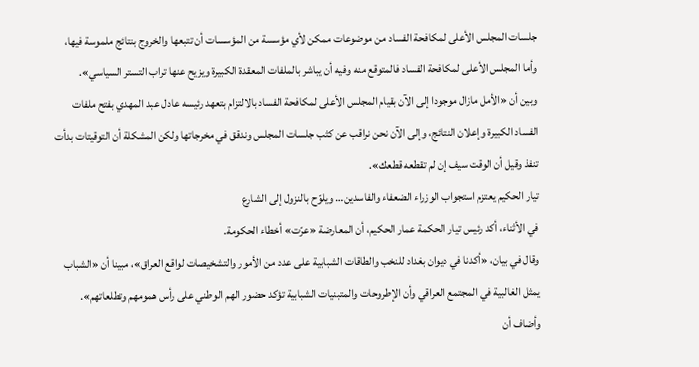جلسات المجلس الأعلى لمكافحة الفساد من موضوعات ممكن لأي مؤسسة من المؤسسات أن تتبعها والخروج بنتائج ملموسة فيها، وأما المجلس الأعلى لمكافحة الفساد فالمتوقع منه وفيه أن يباشر بالملفات المعقدة الكبيرة ويزيح عنها تراب التستر السياسي».
وبين أن «الأمل مازال موجودا إلى الآن بقيام المجلس الأعلى لمكافحة الفساد بالالتزام بتعهد رئيسه عادل عبد المهدي بفتح ملفات الفساد الكبيرة وإعلان النتائج، وإلى الآن نحن نراقب عن كثب جلسات المجلس وندقق في مخرجاتها ولكن المشكلة أن التوقيتات بدأت تنفذ وقيل أن الوقت سيف إن لم تقطعه قطعك».
تيار الحكيم يعتزم استجواب الوزراء الضعفاء والفاسدين… ويلوّح بالنزول إلى الشارع
في الأثناء، أكد رئيس تيار الحكمة عمار الحكيم، أن المعارضة «عرّت» أخطاء الحكومة.
وقال في بيان، «أكدنا في ديوان بغداد للنخب والطاقات الشبابية على عدد من الأمور والتشخيصات لواقع العراق»، مبينا أن «الشباب يمثل الغالبية في المجتمع العراقي وأن الإطروحات والمتبنيات الشبابية تؤكد حضور الهم الوطني على رأس همومهم وتطلعاتهم».
وأضاف أن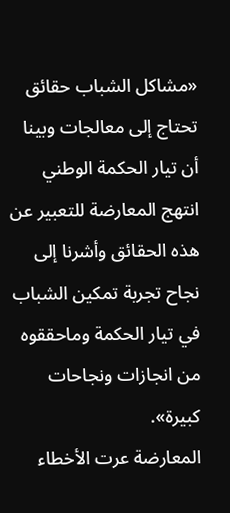«مشاكل الشباب حقائق تحتاج إلى معالجات وبينا أن تيار الحكمة الوطني انتهج المعارضة للتعبير عن هذه الحقائق وأشرنا إلى نجاح تجربة تمكين الشباب في تيار الحكمة وماحققوه من انجازات ونجاحات كبيرة».
المعارضة عرت الأخطاء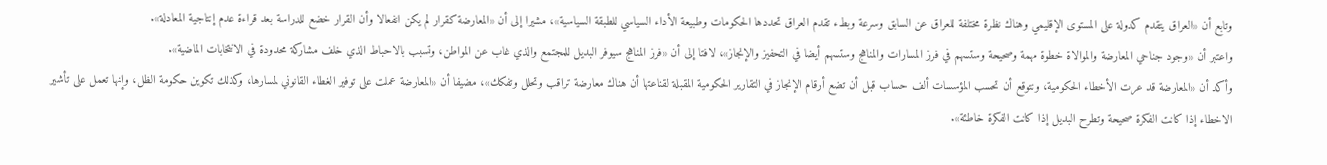وتابع أن «العراق يتقدم كدولة على المستوى الإقليمي وهناك نظرة مختلفة للعراق عن السابق وسرعة وبطء تقدم العراق تحددها الحكومات وطبيعة الأداء السياسي للطبقة السياسية»، مشيرا إلى أن «المعارضة كقرار لم يكن انفعالا وأن القرار خضع للدراسة بعد قراءة عدم إنتاجية المعادلة».
واعتبر أن «وجود جناحي المعارضة والموالاة خطوة مهمة وصحيحة وستسهم في فرز المسارات والمناهج وستسهم أيضا في التحفيز والإنجاز»، لافتا إلى أن «فرز المناهج سيوفر البديل للمجتمع والذي غاب عن المواطن، وتسبب بالاحباط الذي خلف مشاركة محدودة في الانتخابات الماضية».
وأكد أن «المعارضة قد عرت الأخطاء الحكومية، ونتوقع أن تحسب المؤسسات ألف حساب قبل أن تضع أرقام الإنجاز في التقارير الحكومية المقبلة لقناعتها أن هناك معارضة تراقب وتحلل وتفكك»، مضيفا أن «المعارضة عملت على توفير الغطاء القانوني لمسارها، وكذلك تكوين حكومة الظل، وإنها تعمل على تأشير الاخطاء إذا كانت الفكرة صحيحة وتطرح البديل إذا كانت الفكرة خاطئة».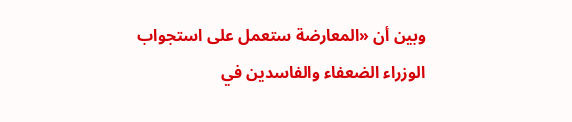وبين أن «المعارضة ستعمل على استجواب الوزراء الضعفاء والفاسدين في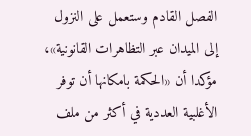الفصل القادم وستعمل على النزول إلى الميدان عبر التظاهرات القانونية»، مؤكدا أن «الحكمة بامكانها أن توفر الأغلبية العددية في أكثر من ملف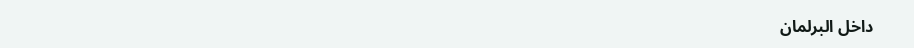داخل البرلمان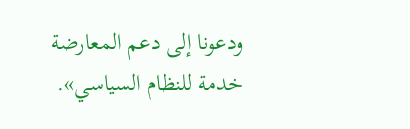ودعونا إلى دعم المعارضة خدمة للنظام السياسي».